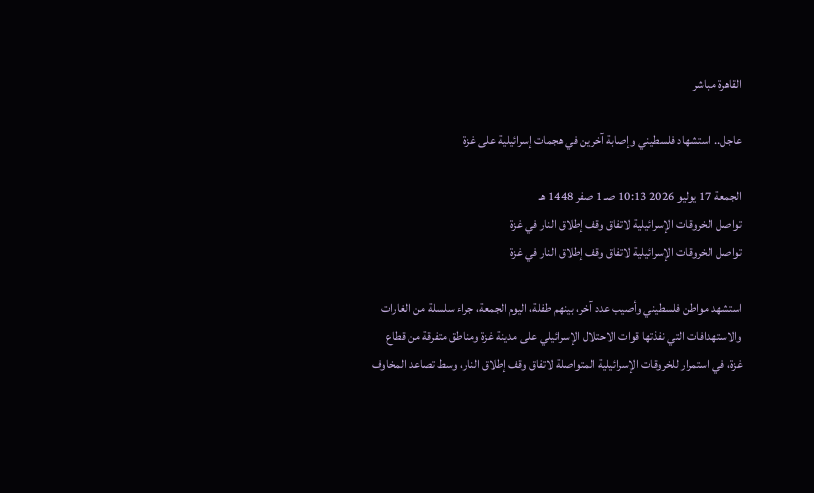القاهرة مباشر

عاجل.. استشهاد فلسطيني وإصابة آخرين في هجمات إسرائيلية على غزة

الجمعة 17 يوليو 2026 10:13 صـ 1 صفر 1448 هـ
تواصل الخروقات الإسرائيلية لاتفاق وقف إطلاق النار في غزة
تواصل الخروقات الإسرائيلية لاتفاق وقف إطلاق النار في غزة

استشهد مواطن فلسطيني وأصيب عدد آخر، بينهم طفلة، اليوم الجمعة، جراء سلسلة من الغارات والاستهدافات التي نفذتها قوات الاحتلال الإسرائيلي على مدينة غزة ومناطق متفرقة من قطاع غزة، في استمرار للخروقات الإسرائيلية المتواصلة لاتفاق وقف إطلاق النار، وسط تصاعد المخاوف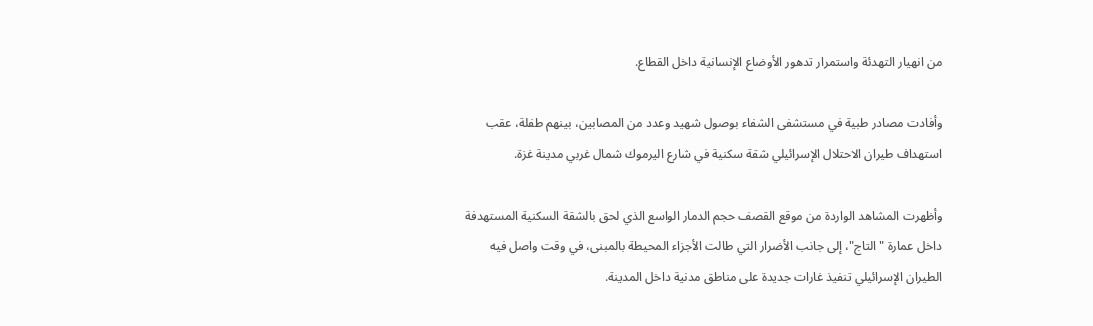من انهيار التهدئة واستمرار تدهور الأوضاع الإنسانية داخل القطاع.

وأفادت مصادر طبية في مستشفى الشفاء بوصول شهيد وعدد من المصابين، بينهم طفلة، عقب استهداف طيران الاحتلال الإسرائيلي شقة سكنية في شارع اليرموك شمال غربي مدينة غزة.

وأظهرت المشاهد الواردة من موقع القصف حجم الدمار الواسع الذي لحق بالشقة السكنية المستهدفة داخل عمارة "التاج"، إلى جانب الأضرار التي طالت الأجزاء المحيطة بالمبنى، في وقت واصل فيه الطيران الإسرائيلي تنفيذ غارات جديدة على مناطق مدنية داخل المدينة.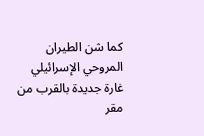كما شن الطيران المروحي الإسرائيلي غارة جديدة بالقرب من مقر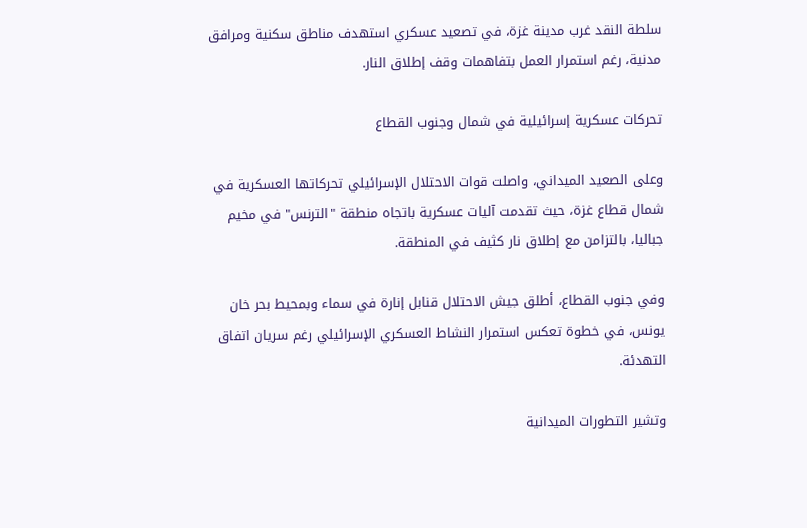سلطة النقد غرب مدينة غزة، في تصعيد عسكري استهدف مناطق سكنية ومرافق مدنية، رغم استمرار العمل بتفاهمات وقف إطلاق النار.

تحركات عسكرية إسرائيلية في شمال وجنوب القطاع

وعلى الصعيد الميداني، واصلت قوات الاحتلال الإسرائيلي تحركاتها العسكرية في شمال قطاع غزة، حيث تقدمت آليات عسكرية باتجاه منطقة "الترنس" في مخيم جباليا، بالتزامن مع إطلاق نار كثيف في المنطقة.

وفي جنوب القطاع، أطلق جيش الاحتلال قنابل إنارة في سماء وبمحيط بحر خان يونس، في خطوة تعكس استمرار النشاط العسكري الإسرائيلي رغم سريان اتفاق التهدئة.

وتشير التطورات الميدانية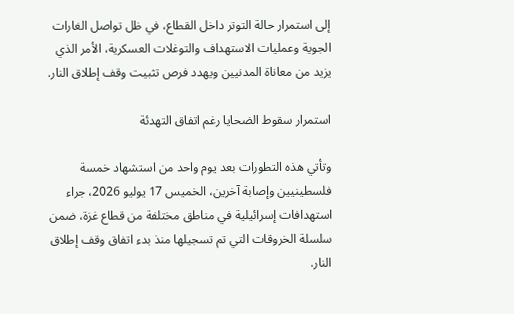إلى استمرار حالة التوتر داخل القطاع، في ظل تواصل الغارات الجوية وعمليات الاستهداف والتوغلات العسكرية، الأمر الذي يزيد من معاناة المدنيين ويهدد فرص تثبيت وقف إطلاق النار.

استمرار سقوط الضحايا رغم اتفاق التهدئة

وتأتي هذه التطورات بعد يوم واحد من استشهاد خمسة فلسطينيين وإصابة آخرين، الخميس 17 يوليو 2026، جراء استهدافات إسرائيلية في مناطق مختلفة من قطاع غزة، ضمن سلسلة الخروقات التي تم تسجيلها منذ بدء اتفاق وقف إطلاق النار.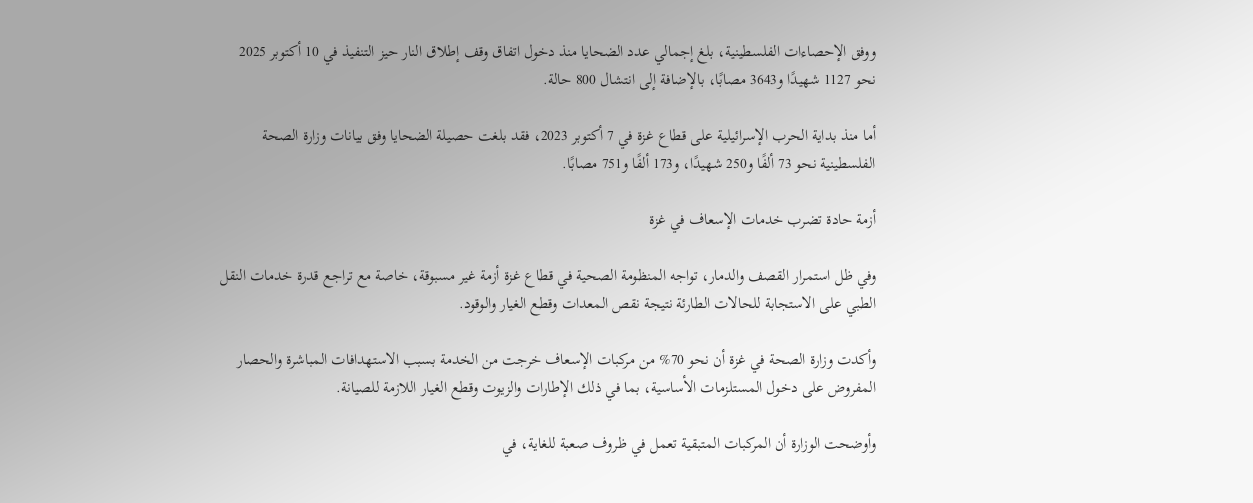ووفق الإحصاءات الفلسطينية، بلغ إجمالي عدد الضحايا منذ دخول اتفاق وقف إطلاق النار حيز التنفيذ في 10 أكتوبر 2025 نحو 1127 شهيدًا و3643 مصابًا، بالإضافة إلى انتشال 800 حالة.

أما منذ بداية الحرب الإسرائيلية على قطاع غزة في 7 أكتوبر 2023، فقد بلغت حصيلة الضحايا وفق بيانات وزارة الصحة الفلسطينية نحو 73 ألفًا و250 شهيدًا، و173 ألفًا و751 مصابًا.

أزمة حادة تضرب خدمات الإسعاف في غزة

وفي ظل استمرار القصف والدمار، تواجه المنظومة الصحية في قطاع غزة أزمة غير مسبوقة، خاصة مع تراجع قدرة خدمات النقل الطبي على الاستجابة للحالات الطارئة نتيجة نقص المعدات وقطع الغيار والوقود.

وأكدت وزارة الصحة في غزة أن نحو 70% من مركبات الإسعاف خرجت من الخدمة بسبب الاستهدافات المباشرة والحصار المفروض على دخول المستلزمات الأساسية، بما في ذلك الإطارات والزيوت وقطع الغيار اللازمة للصيانة.

وأوضحت الوزارة أن المركبات المتبقية تعمل في ظروف صعبة للغاية، في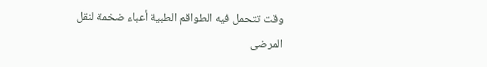وقت تتحمل فيه الطواقم الطبية أعباء ضخمة لنقل المرضى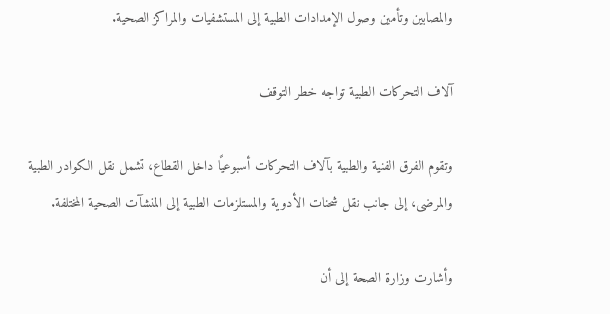والمصابين وتأمين وصول الإمدادات الطبية إلى المستشفيات والمراكز الصحية.

آلاف التحركات الطبية تواجه خطر التوقف

وتقوم الفرق الفنية والطبية بآلاف التحركات أسبوعيًا داخل القطاع، تشمل نقل الكوادر الطبية والمرضى، إلى جانب نقل شحنات الأدوية والمستلزمات الطبية إلى المنشآت الصحية المختلفة.

وأشارت وزارة الصحة إلى أن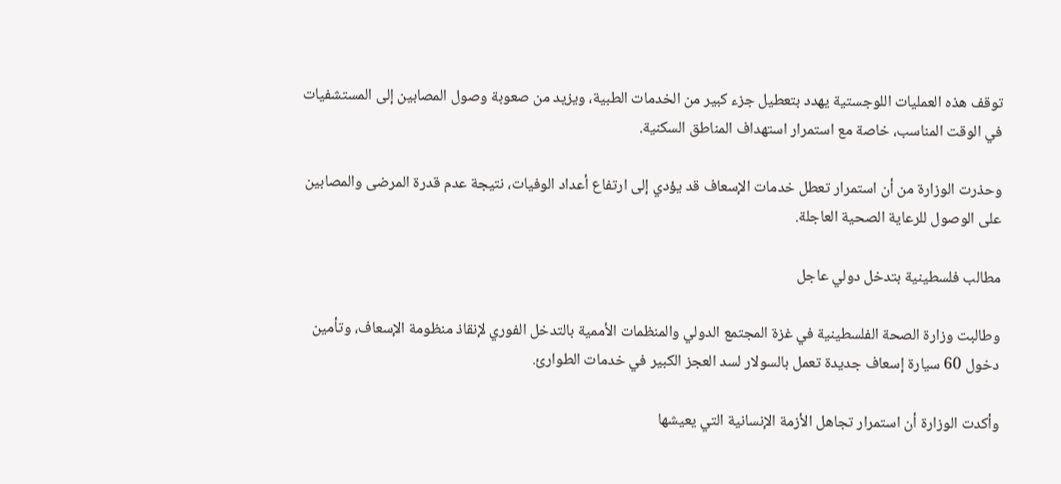توقف هذه العمليات اللوجستية يهدد بتعطيل جزء كبير من الخدمات الطبية، ويزيد من صعوبة وصول المصابين إلى المستشفيات في الوقت المناسب، خاصة مع استمرار استهداف المناطق السكنية.

وحذرت الوزارة من أن استمرار تعطل خدمات الإسعاف قد يؤدي إلى ارتفاع أعداد الوفيات، نتيجة عدم قدرة المرضى والمصابين على الوصول للرعاية الصحية العاجلة.

مطالب فلسطينية بتدخل دولي عاجل

وطالبت وزارة الصحة الفلسطينية في غزة المجتمع الدولي والمنظمات الأممية بالتدخل الفوري لإنقاذ منظومة الإسعاف، وتأمين دخول 60 سيارة إسعاف جديدة تعمل بالسولار لسد العجز الكبير في خدمات الطوارئ.

وأكدت الوزارة أن استمرار تجاهل الأزمة الإنسانية التي يعيشها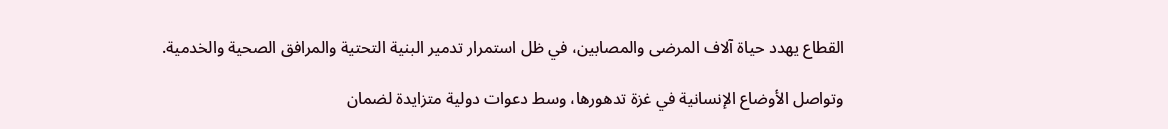القطاع يهدد حياة آلاف المرضى والمصابين، في ظل استمرار تدمير البنية التحتية والمرافق الصحية والخدمية.

وتواصل الأوضاع الإنسانية في غزة تدهورها، وسط دعوات دولية متزايدة لضمان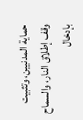حماية المدنيين، وتثبيت وقف إطلاق النار، والسماح بإدخال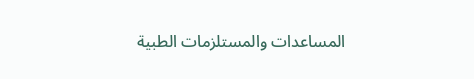المساعدات والمستلزمات الطبية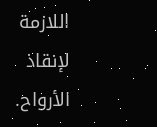اللازمة لإنقاذ الأرواح.